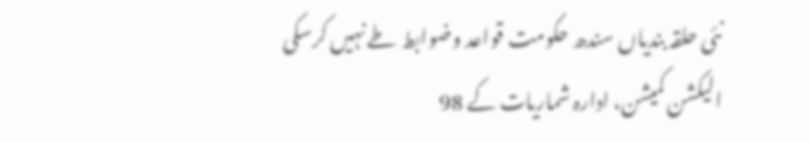نئی حلقہ بندیاں سندھ حکومت قواعد وضوابط طے نہیں کرسکی
الیکشن کمیشن، ادارہ شماریات کے 98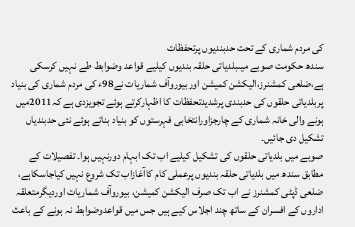کی مردم شماری کے تحت حدبندیوں پرتحفظات
سندھ حکومت صوبے میںبلدیاتی حلقہ بندیوں کیلیے قواعد وضوابط طے نہیں کرسکی ہے،ضلعی کمشنرز،الیکشن کمیشن اوربیوروآف شماریات نے98ء کی مردم شماری کی بنیاد پربلدیاتی حلقوں کی حدبندی پرشدیدتحفظات کا اظہارکرتے ہوئے تجویزدی ہے کہ2011میں ہونے والی خانہ شماری کے چارجزاورانتخابی فہرستوں کو بنیاد بناتے ہوئے نئی حدبندیاں تشکیل دی جائیں۔
صوبے میں بلدیاتی حلقوں کی تشکیل کیلیے اب تک ابہام دورنہیں ہوا۔ تفصیلات کے مطابق سندھ میں بلدیاتی حلقہ بندیوں پرعملی کام کاآغازاب تک شروع نہیں کیاجاسکاہے، ضلعی ڈپٹی کمشنرز نے اب تک صرف الیکشن کمیشن، بیوروآف شماریات اوردیگرمتعلقہ اداروں کے افسران کے ساتھ چند اجلاس کیے ہیں جس میں قواعدوضوابط نہ ہونے کے باعث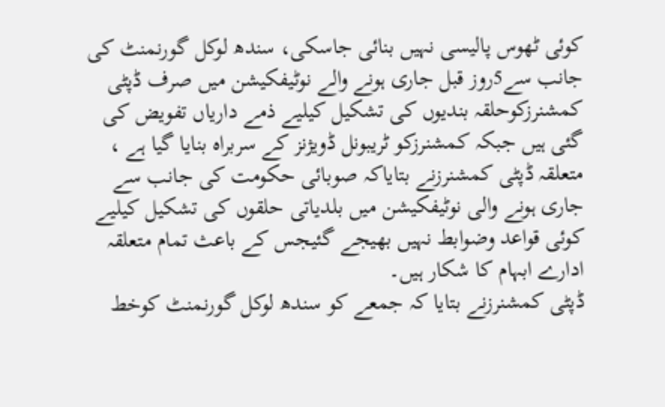کوئی ٹھوس پالیسی نہیں بنائی جاسکی، سندھ لوکل گورنمنٹ کی جانب سے5روز قبل جاری ہونے والے نوٹیفکیشن میں صرف ڈپٹی کمشنرزکوحلقہ بندیوں کی تشکیل کیلیے ذمے داریاں تفویض کی گئی ہیں جبکہ کمشنرزکو ٹریبونل ڈویژنز کے سربراہ بنایا گیا ہے ، متعلقہ ڈپٹی کمشنرزنے بتایاکہ صوبائی حکومت کی جانب سے جاری ہونے والی نوٹیفکیشن میں بلدیاتی حلقوں کی تشکیل کیلیے کوئی قواعد وضوابط نہیں بھیجے گئیجس کے باعث تمام متعلقہ ادارے ابہام کا شکار ہیں۔
ڈپٹی کمشنرزنے بتایا کہ جمعے کو سندھ لوکل گورنمنٹ کوخط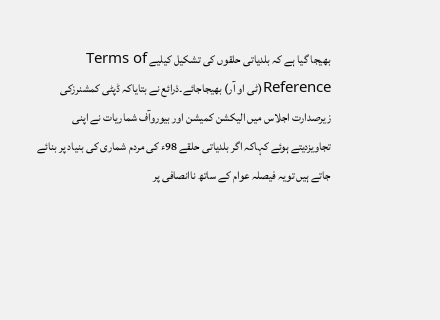بھیجا گیا ہے کہ بلدیاتی حلقوں کی تشکیل کیلیے Terms of Reference(ٹی او آر) بھیجاجائے۔ذرائع نے بتایاکہ ڈپٹی کمشنرزکی زیرصدارت اجلاس میں الیکشن کمیشن اور بیوروآف شماریات نے اپنی تجاویزدیتے ہوئے کہاکہ اگر بلدیاتی حلقے 98ء کی مردم شماری کی بنیاد پر بنائے جاتے ہیں تویہ فیصلہ عوام کے ساتھ ناانصافی پر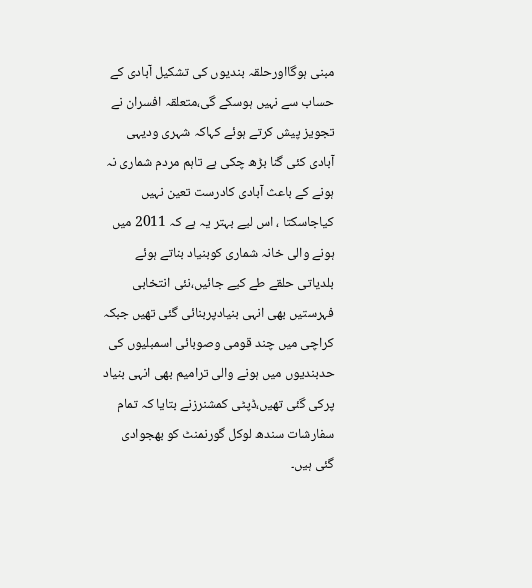مبنی ہوگااورحلقہ بندیوں کی تشکیل آبادی کے حساب سے نہیں ہوسکے گی،متعلقہ افسران نے تجویز پیش کرتے ہوئے کہاکہ شہری ودیہی آبادی کئی گنا بڑھ چکی ہے تاہم مردم شماری نہ ہونے کے باعث آبادی کادرست تعین نہیں کیاجاسکتا ، اس لیے بہتر یہ ہے کہ 2011 میں ہونے والی خانہ شماری کوبنیاد بناتے ہوئے بلدیاتی حلقے طے کیے جائیں،نئی انتخابی فہرستیں بھی انہی بنیادپربنائی گئی تھیں جبکہ کراچی میں چند قومی وصوبائی اسمبلیوں کی حدبندیوں میں ہونے والی ترامیم بھی انہی بنیاد پرکی گئی تھیں،ڈپٹی کمشنرزنے بتایا کہ تمام سفارشات سندھ لوکل گورنمنٹ کو بھجوادی گئی ہیں۔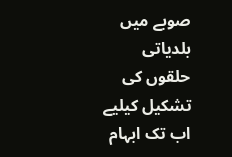صوبے میں بلدیاتی حلقوں کی تشکیل کیلیے اب تک ابہام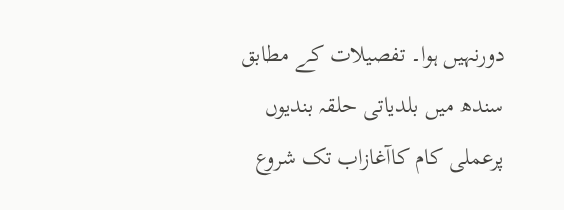دورنہیں ہوا۔ تفصیلات کے مطابق سندھ میں بلدیاتی حلقہ بندیوں پرعملی کام کاآغازاب تک شروع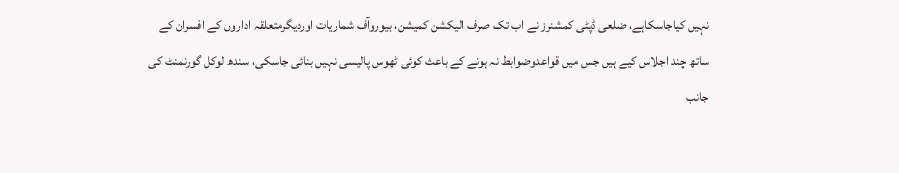نہیں کیاجاسکاہے، ضلعی ڈپٹی کمشنرز نے اب تک صرف الیکشن کمیشن، بیوروآف شماریات اوردیگرمتعلقہ اداروں کے افسران کے ساتھ چند اجلاس کیے ہیں جس میں قواعدوضوابط نہ ہونے کے باعث کوئی ٹھوس پالیسی نہیں بنائی جاسکی، سندھ لوکل گورنمنٹ کی جانب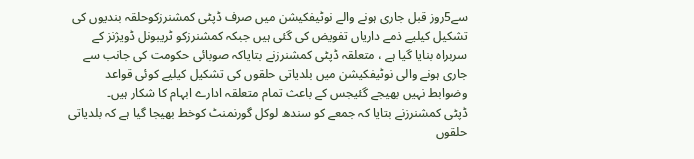سے5روز قبل جاری ہونے والے نوٹیفکیشن میں صرف ڈپٹی کمشنرزکوحلقہ بندیوں کی تشکیل کیلیے ذمے داریاں تفویض کی گئی ہیں جبکہ کمشنرزکو ٹریبونل ڈویژنز کے سربراہ بنایا گیا ہے ، متعلقہ ڈپٹی کمشنرزنے بتایاکہ صوبائی حکومت کی جانب سے جاری ہونے والی نوٹیفکیشن میں بلدیاتی حلقوں کی تشکیل کیلیے کوئی قواعد وضوابط نہیں بھیجے گئیجس کے باعث تمام متعلقہ ادارے ابہام کا شکار ہیں۔
ڈپٹی کمشنرزنے بتایا کہ جمعے کو سندھ لوکل گورنمنٹ کوخط بھیجا گیا ہے کہ بلدیاتی حلقوں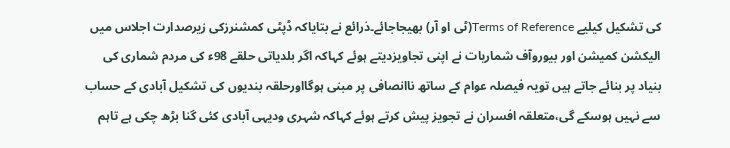کی تشکیل کیلیے Terms of Reference(ٹی او آر) بھیجاجائے۔ذرائع نے بتایاکہ ڈپٹی کمشنرزکی زیرصدارت اجلاس میں الیکشن کمیشن اور بیوروآف شماریات نے اپنی تجاویزدیتے ہوئے کہاکہ اگر بلدیاتی حلقے 98ء کی مردم شماری کی بنیاد پر بنائے جاتے ہیں تویہ فیصلہ عوام کے ساتھ ناانصافی پر مبنی ہوگااورحلقہ بندیوں کی تشکیل آبادی کے حساب سے نہیں ہوسکے گی،متعلقہ افسران نے تجویز پیش کرتے ہوئے کہاکہ شہری ودیہی آبادی کئی گنا بڑھ چکی ہے تاہم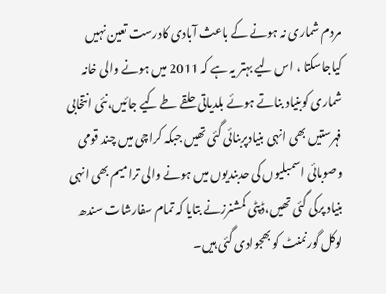مردم شماری نہ ہونے کے باعث آبادی کادرست تعین نہیں کیاجاسکتا ، اس لیے بہتر یہ ہے کہ 2011 میں ہونے والی خانہ شماری کوبنیاد بناتے ہوئے بلدیاتی حلقے طے کیے جائیں،نئی انتخابی فہرستیں بھی انہی بنیادپربنائی گئی تھیں جبکہ کراچی میں چند قومی وصوبائی اسمبلیوں کی حدبندیوں میں ہونے والی ترامیم بھی انہی بنیاد پرکی گئی تھیں،ڈپٹی کمشنرزنے بتایا کہ تمام سفارشات سندھ لوکل گورنمنٹ کو بھجوادی گئی ہیں۔